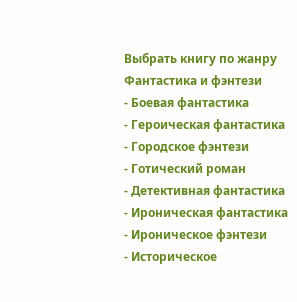Выбрать книгу по жанру
Фантастика и фэнтези
- Боевая фантастика
- Героическая фантастика
- Городское фэнтези
- Готический роман
- Детективная фантастика
- Ироническая фантастика
- Ироническое фэнтези
- Историческое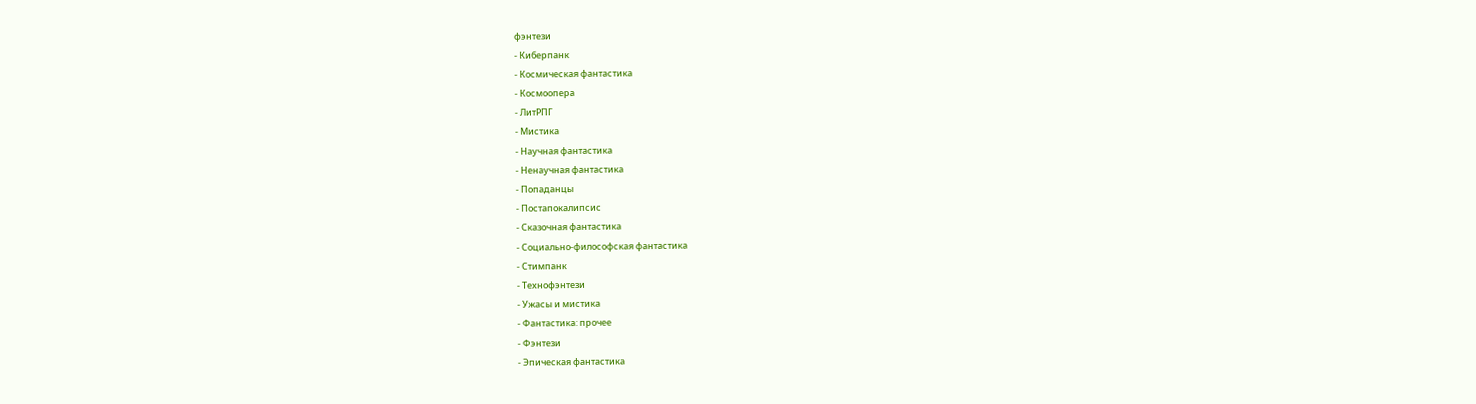фэнтези
- Киберпанк
- Космическая фантастика
- Космоопера
- ЛитРПГ
- Мистика
- Научная фантастика
- Ненаучная фантастика
- Попаданцы
- Постапокалипсис
- Сказочная фантастика
- Социально-философская фантастика
- Стимпанк
- Технофэнтези
- Ужасы и мистика
- Фантастика: прочее
- Фэнтези
- Эпическая фантастика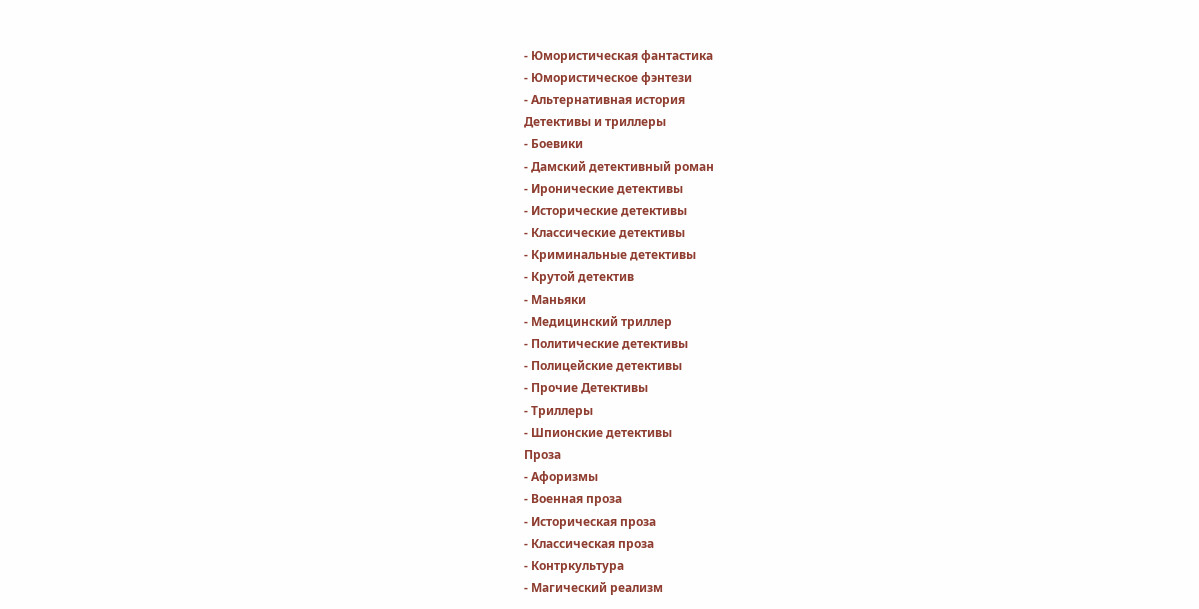- Юмористическая фантастика
- Юмористическое фэнтези
- Альтернативная история
Детективы и триллеры
- Боевики
- Дамский детективный роман
- Иронические детективы
- Исторические детективы
- Классические детективы
- Криминальные детективы
- Крутой детектив
- Маньяки
- Медицинский триллер
- Политические детективы
- Полицейские детективы
- Прочие Детективы
- Триллеры
- Шпионские детективы
Проза
- Афоризмы
- Военная проза
- Историческая проза
- Классическая проза
- Контркультура
- Магический реализм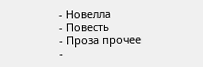- Новелла
- Повесть
- Проза прочее
-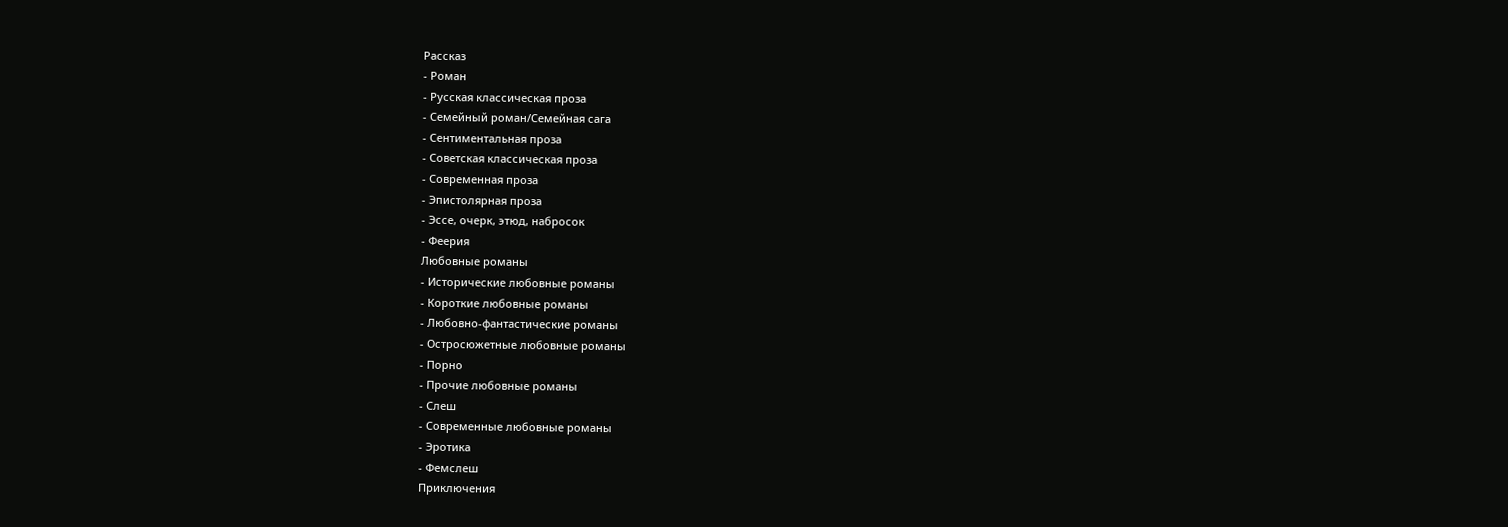Рассказ
- Роман
- Русская классическая проза
- Семейный роман/Семейная сага
- Сентиментальная проза
- Советская классическая проза
- Современная проза
- Эпистолярная проза
- Эссе, очерк, этюд, набросок
- Феерия
Любовные романы
- Исторические любовные романы
- Короткие любовные романы
- Любовно-фантастические романы
- Остросюжетные любовные романы
- Порно
- Прочие любовные романы
- Слеш
- Современные любовные романы
- Эротика
- Фемслеш
Приключения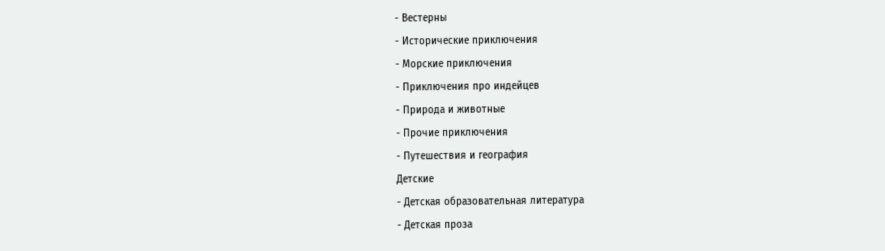- Вестерны
- Исторические приключения
- Морские приключения
- Приключения про индейцев
- Природа и животные
- Прочие приключения
- Путешествия и география
Детские
- Детская образовательная литература
- Детская проза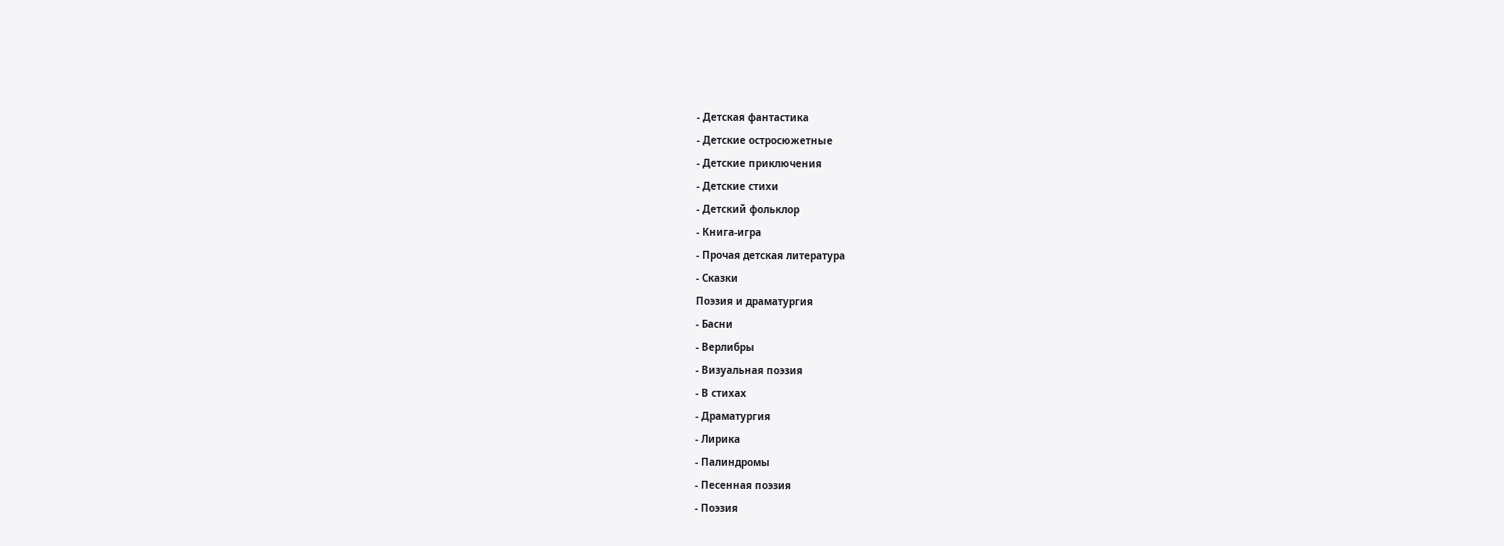- Детская фантастика
- Детские остросюжетные
- Детские приключения
- Детские стихи
- Детский фольклор
- Книга-игра
- Прочая детская литература
- Сказки
Поэзия и драматургия
- Басни
- Верлибры
- Визуальная поэзия
- В стихах
- Драматургия
- Лирика
- Палиндромы
- Песенная поэзия
- Поэзия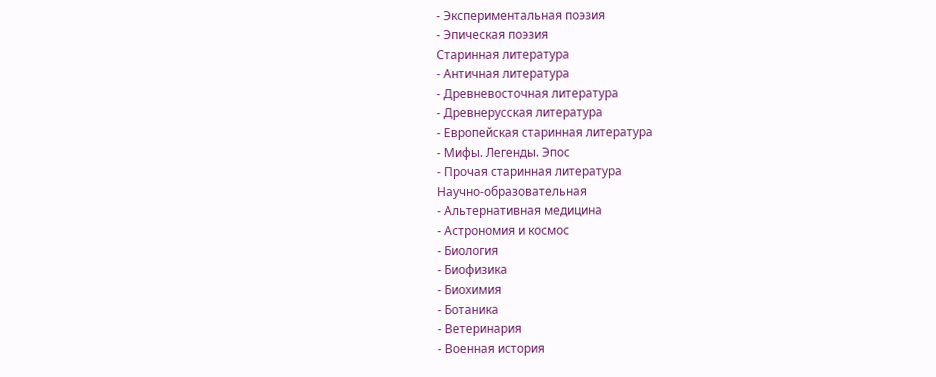- Экспериментальная поэзия
- Эпическая поэзия
Старинная литература
- Античная литература
- Древневосточная литература
- Древнерусская литература
- Европейская старинная литература
- Мифы. Легенды. Эпос
- Прочая старинная литература
Научно-образовательная
- Альтернативная медицина
- Астрономия и космос
- Биология
- Биофизика
- Биохимия
- Ботаника
- Ветеринария
- Военная история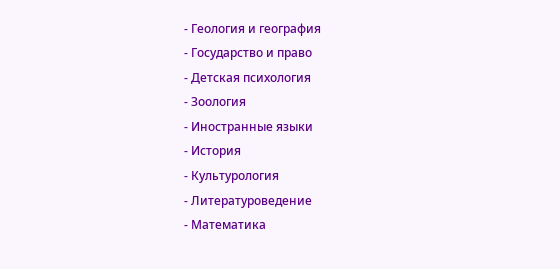- Геология и география
- Государство и право
- Детская психология
- Зоология
- Иностранные языки
- История
- Культурология
- Литературоведение
- Математика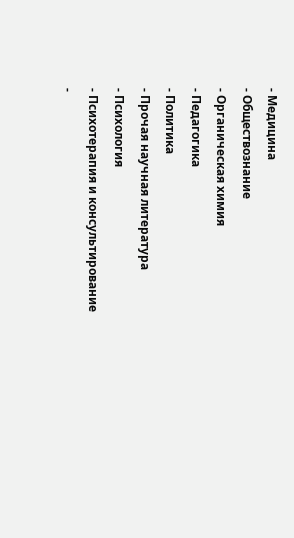- Медицина
- Обществознание
- Органическая химия
- Педагогика
- Политика
- Прочая научная литература
- Психология
- Психотерапия и консультирование
-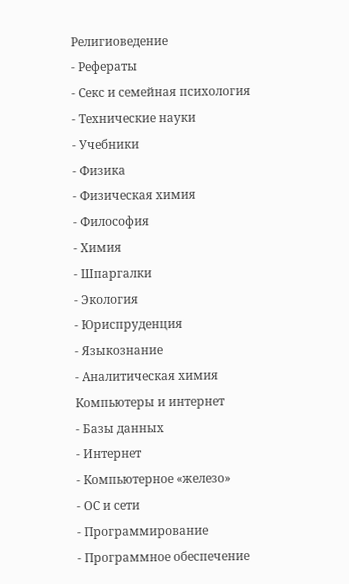Религиоведение
- Рефераты
- Секс и семейная психология
- Технические науки
- Учебники
- Физика
- Физическая химия
- Философия
- Химия
- Шпаргалки
- Экология
- Юриспруденция
- Языкознание
- Аналитическая химия
Компьютеры и интернет
- Базы данных
- Интернет
- Компьютерное «железо»
- ОС и сети
- Программирование
- Программное обеспечение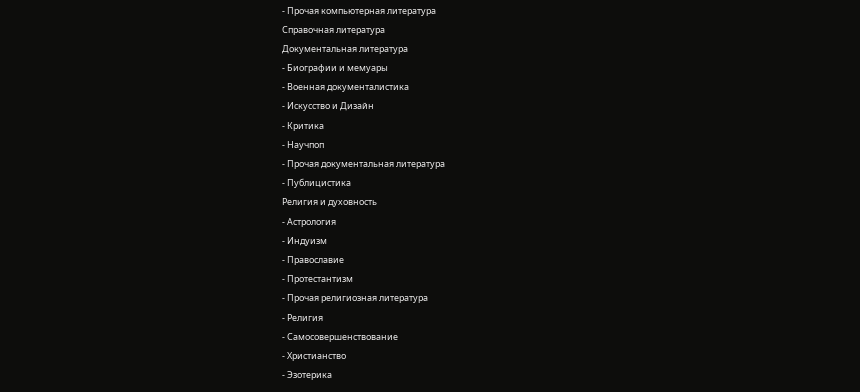- Прочая компьютерная литература
Справочная литература
Документальная литература
- Биографии и мемуары
- Военная документалистика
- Искусство и Дизайн
- Критика
- Научпоп
- Прочая документальная литература
- Публицистика
Религия и духовность
- Астрология
- Индуизм
- Православие
- Протестантизм
- Прочая религиозная литература
- Религия
- Самосовершенствование
- Христианство
- Эзотерика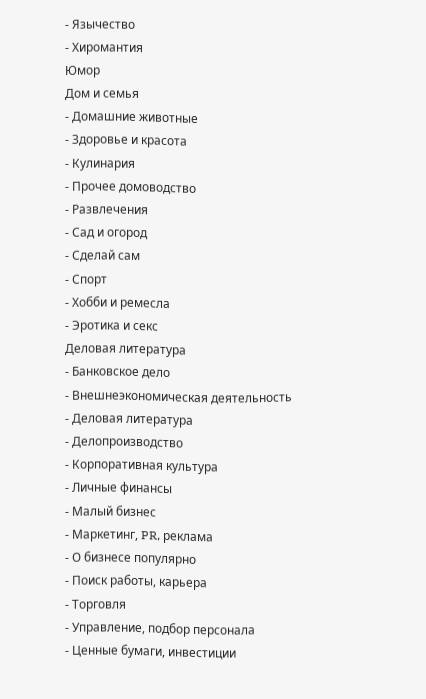- Язычество
- Хиромантия
Юмор
Дом и семья
- Домашние животные
- Здоровье и красота
- Кулинария
- Прочее домоводство
- Развлечения
- Сад и огород
- Сделай сам
- Спорт
- Хобби и ремесла
- Эротика и секс
Деловая литература
- Банковское дело
- Внешнеэкономическая деятельность
- Деловая литература
- Делопроизводство
- Корпоративная культура
- Личные финансы
- Малый бизнес
- Маркетинг, PR, реклама
- О бизнесе популярно
- Поиск работы, карьера
- Торговля
- Управление, подбор персонала
- Ценные бумаги, инвестиции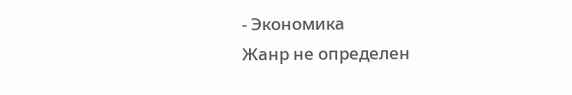- Экономика
Жанр не определен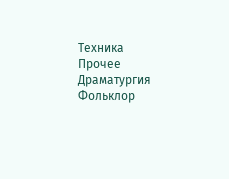Техника
Прочее
Драматургия
Фольклор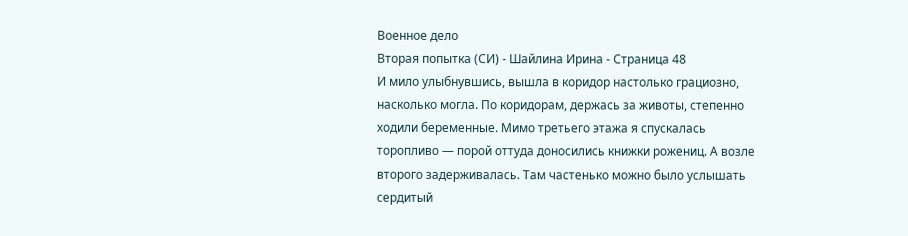Военное дело
Вторая попытка (СИ) - Шайлина Ирина - Страница 48
И мило улыбнувшись, вышла в коридор настолько грациозно, насколько могла. По коридорам, держась за животы, степенно ходили беременные. Мимо третьего этажа я спускалась торопливо — порой оттуда доносились книжки рожениц. А возле второго задерживалась. Там частенько можно было услышать сердитый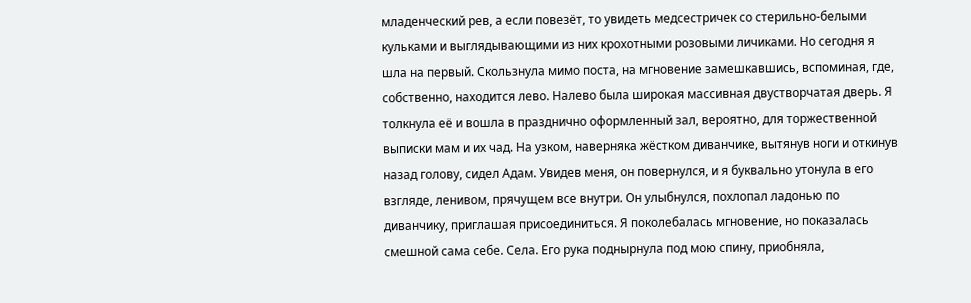младенческий рев, а если повезёт, то увидеть медсестричек со стерильно-белыми кульками и выглядывающими из них крохотными розовыми личиками. Но сегодня я шла на первый. Скользнула мимо поста, на мгновение замешкавшись, вспоминая, где, собственно, находится лево. Налево была широкая массивная двустворчатая дверь. Я толкнула её и вошла в празднично оформленный зал, вероятно, для торжественной выписки мам и их чад. На узком, наверняка жёстком диванчике, вытянув ноги и откинув назад голову, сидел Адам. Увидев меня, он повернулся, и я буквально утонула в его взгляде, ленивом, прячущем все внутри. Он улыбнулся, похлопал ладонью по диванчику, приглашая присоединиться. Я поколебалась мгновение, но показалась смешной сама себе. Села. Его рука поднырнула под мою спину, приобняла,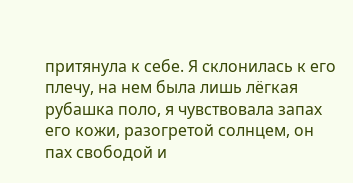притянула к себе. Я склонилась к его плечу, на нем была лишь лёгкая рубашка поло, я чувствовала запах его кожи, разогретой солнцем, он пах свободой и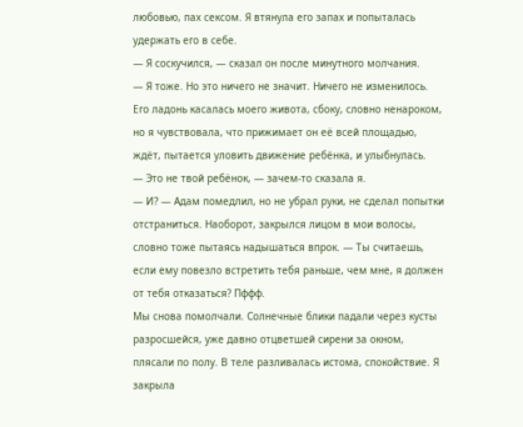любовью, пах сексом. Я втянула его запах и попыталась удержать его в себе.
— Я соскучился, — сказал он после минутного молчания.
— Я тоже. Но это ничего не значит. Ничего не изменилось.
Его ладонь касалась моего живота, сбоку, словно ненароком, но я чувствовала, что прижимает он её всей площадью, ждёт, пытается уловить движение ребёнка, и улыбнулась.
— Это не твой ребёнок, — зачем-то сказала я.
— И? — Адам помедлил, но не убрал руки, не сделал попытки отстраниться. Наоборот, закрылся лицом в мои волосы, словно тоже пытаясь надышаться впрок. — Ты считаешь, если ему повезло встретить тебя раньше, чем мне, я должен от тебя отказаться? Пффф.
Мы снова помолчали. Солнечные блики падали через кусты разросшейся, уже давно отцветшей сирени за окном, плясали по полу. В теле разливалась истома, спокойствие. Я закрыла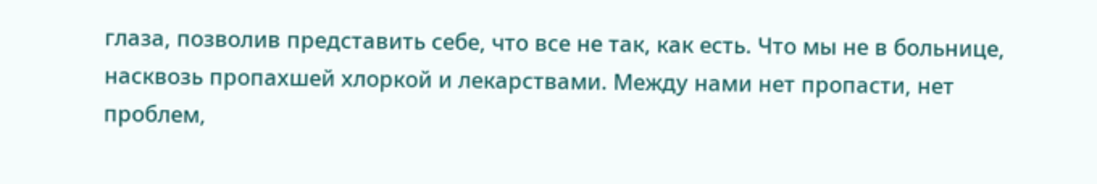глаза, позволив представить себе, что все не так, как есть. Что мы не в больнице, насквозь пропахшей хлоркой и лекарствами. Между нами нет пропасти, нет проблем,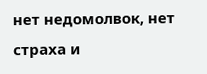нет недомолвок, нет страха и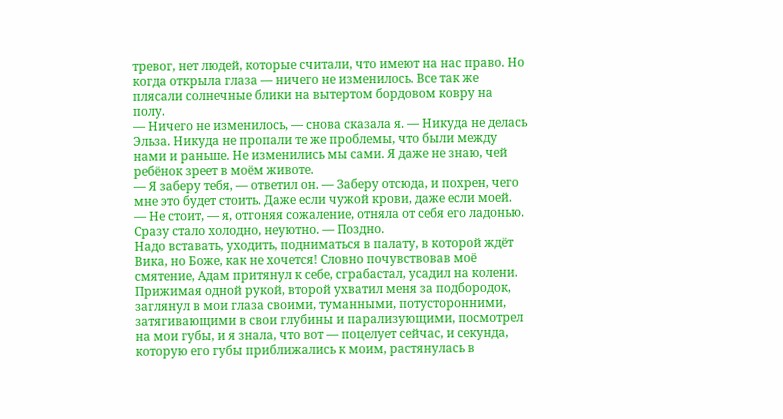тревог, нет людей, которые считали, что имеют на нас право. Но когда открыла глаза — ничего не изменилось. Все так же плясали солнечные блики на вытертом бордовом ковру на полу.
— Ничего не изменилось, — снова сказала я. — Никуда не делась Эльза. Никуда не пропали те же проблемы, что были между нами и раньше. Не изменились мы сами. Я даже не знаю, чей ребёнок зреет в моём животе.
— Я заберу тебя, — ответил он. — Заберу отсюда, и похрен, чего мне это будет стоить. Даже если чужой крови, даже если моей.
— Не стоит, — я, отгоняя сожаление, отняла от себя его ладонью. Сразу стало холодно, неуютно. — Поздно.
Надо вставать, уходить, подниматься в палату, в которой ждёт Вика, но Боже, как не хочется! Словно почувствовав моё смятение, Адам притянул к себе, сграбастал, усадил на колени. Прижимая одной рукой, второй ухватил меня за подбородок, заглянул в мои глаза своими, туманными, потусторонними, затягивающими в свои глубины и парализующими, посмотрел на мои губы, и я знала, что вот — поцелует сейчас, и секунда, которую его губы приближались к моим, растянулась в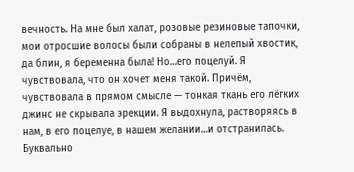вечность. На мне был халат, розовые резиновые тапочки, мои отросшие волосы были собраны в нелепый хвостик, да блин, я беременна была! Но…его поцелуй. Я чувствовала, что он хочет меня такой. Причём, чувствовала в прямом смысле — тонкая ткань его лёгких джинс не скрывала эрекции. Я выдохнула, растворяясь в нам, в его поцелуе, в нашем желании…и отстранилась. Буквально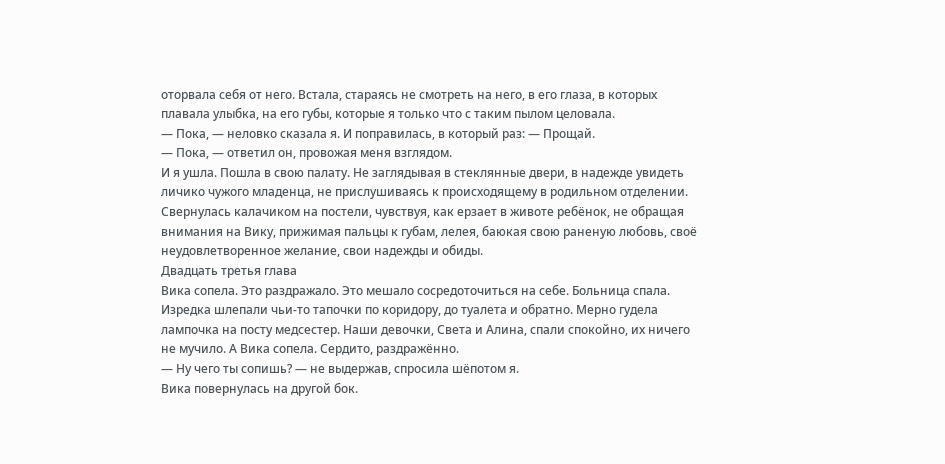оторвала себя от него. Встала, стараясь не смотреть на него, в его глаза, в которых плавала улыбка, на его губы, которые я только что с таким пылом целовала.
— Пока, — неловко сказала я. И поправилась, в который раз: — Прощай.
— Пока, — ответил он, провожая меня взглядом.
И я ушла. Пошла в свою палату. Не заглядывая в стеклянные двери, в надежде увидеть личико чужого младенца, не прислушиваясь к происходящему в родильном отделении. Свернулась калачиком на постели, чувствуя, как ерзает в животе ребёнок, не обращая внимания на Вику, прижимая пальцы к губам, лелея, баюкая свою раненую любовь, своё неудовлетворенное желание, свои надежды и обиды.
Двадцать третья глава
Вика сопела. Это раздражало. Это мешало сосредоточиться на себе. Больница спала. Изредка шлепали чьи-то тапочки по коридору, до туалета и обратно. Мерно гудела лампочка на посту медсестер. Наши девочки, Света и Алина, спали спокойно, их ничего не мучило. А Вика сопела. Сердито, раздражённо.
— Ну чего ты сопишь? — не выдержав, спросила шёпотом я.
Вика повернулась на другой бок.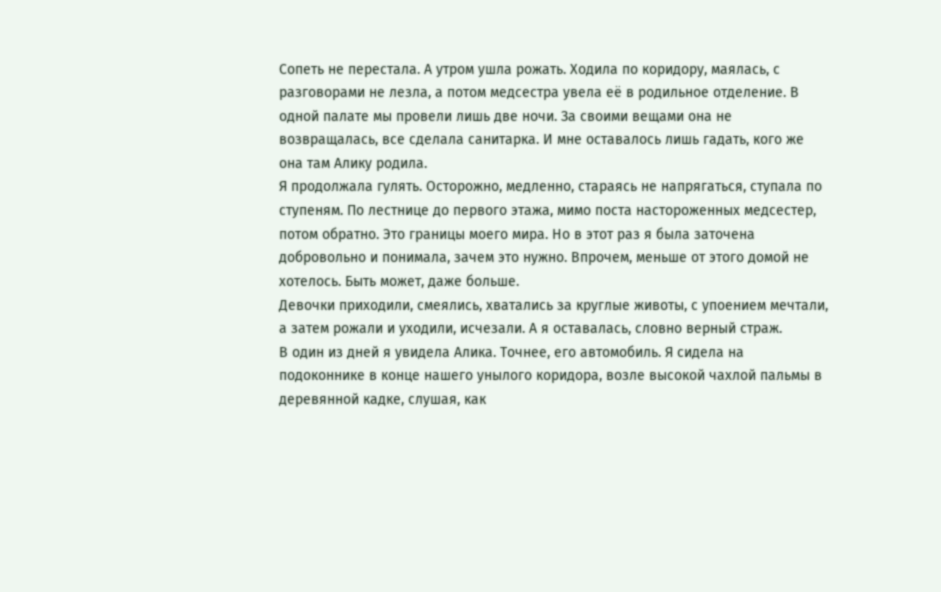Сопеть не перестала. А утром ушла рожать. Ходила по коридору, маялась, с разговорами не лезла, а потом медсестра увела её в родильное отделение. В одной палате мы провели лишь две ночи. За своими вещами она не возвращалась, все сделала санитарка. И мне оставалось лишь гадать, кого же она там Алику родила.
Я продолжала гулять. Осторожно, медленно, стараясь не напрягаться, ступала по ступеням. По лестнице до первого этажа, мимо поста настороженных медсестер, потом обратно. Это границы моего мира. Но в этот раз я была заточена добровольно и понимала, зачем это нужно. Впрочем, меньше от этого домой не хотелось. Быть может, даже больше.
Девочки приходили, смеялись, хватались за круглые животы, с упоением мечтали, а затем рожали и уходили, исчезали. А я оставалась, словно верный страж.
В один из дней я увидела Алика. Точнее, его автомобиль. Я сидела на подоконнике в конце нашего унылого коридора, возле высокой чахлой пальмы в деревянной кадке, слушая, как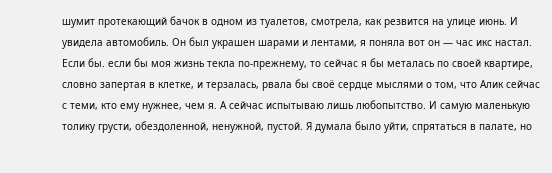шумит протекающий бачок в одном из туалетов, смотрела, как резвится на улице июнь. И увидела автомобиль. Он был украшен шарами и лентами, я поняла вот он — час икс настал. Если бы. если бы моя жизнь текла по-прежнему, то сейчас я бы металась по своей квартире, словно запертая в клетке, и терзалась, рвала бы своё сердце мыслями о том, что Алик сейчас с теми, кто ему нужнее, чем я. А сейчас испытываю лишь любопытство. И самую маленькую толику грусти, обездоленной, ненужной, пустой. Я думала было уйти, спрятаться в палате, но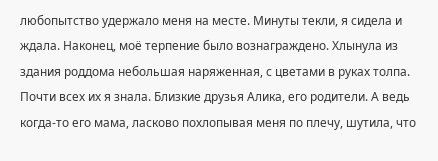любопытство удержало меня на месте. Минуты текли, я сидела и ждала. Наконец, моё терпение было вознаграждено. Хлынула из здания роддома небольшая наряженная, с цветами в руках толпа. Почти всех их я знала. Близкие друзья Алика, его родители. А ведь когда-то его мама, ласково похлопывая меня по плечу, шутила, что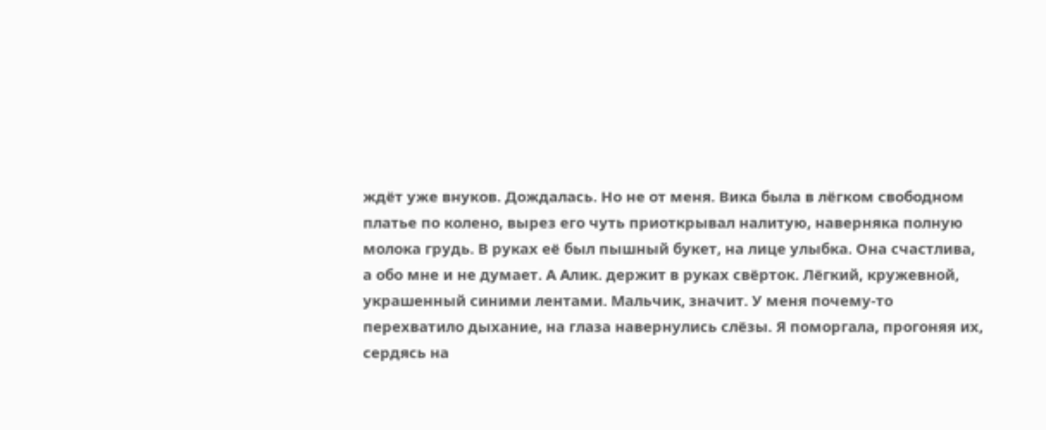ждёт уже внуков. Дождалась. Но не от меня. Вика была в лёгком свободном платье по колено, вырез его чуть приоткрывал налитую, наверняка полную молока грудь. В руках её был пышный букет, на лице улыбка. Она счастлива, а обо мне и не думает. А Алик. держит в руках свёрток. Лёгкий, кружевной, украшенный синими лентами. Мальчик, значит. У меня почему-то перехватило дыхание, на глаза навернулись слёзы. Я поморгала, прогоняя их, сердясь на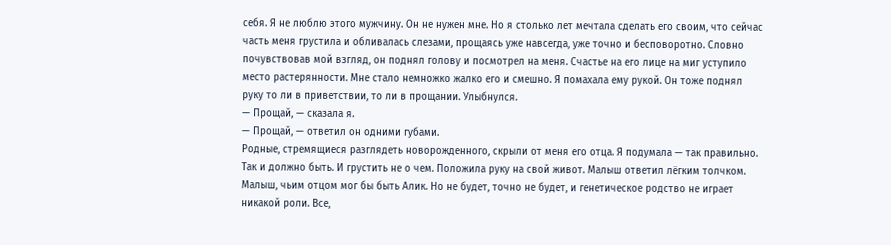себя. Я не люблю этого мужчину. Он не нужен мне. Но я столько лет мечтала сделать его своим, что сейчас часть меня грустила и обливалась слезами, прощаясь уже навсегда, уже точно и бесповоротно. Словно почувствовав мой взгляд, он поднял голову и посмотрел на меня. Счастье на его лице на миг уступило место растерянности. Мне стало немножко жалко его и смешно. Я помахала ему рукой. Он тоже поднял руку то ли в приветствии, то ли в прощании. Улыбнулся.
— Прощай, — сказала я.
— Прощай, — ответил он одними губами.
Родные, стремящиеся разглядеть новорожденного, скрыли от меня его отца. Я подумала — так правильно. Так и должно быть. И грустить не о чем. Положила руку на свой живот. Малыш ответил лёгким толчком. Малыш, чьим отцом мог бы быть Алик. Но не будет, точно не будет, и генетическое родство не играет никакой роли. Все,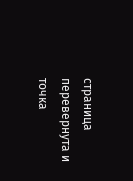страница перевернута и точка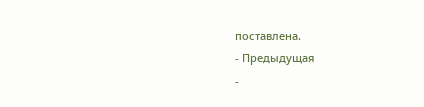поставлена.
- Предыдущая
-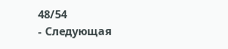48/54
- Следующая